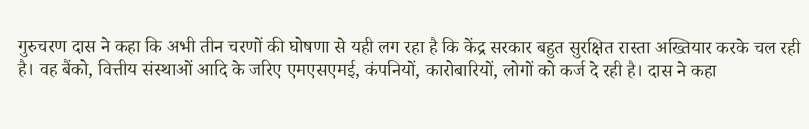गुरुचरण दास ने कहा कि अभी तीन चरणों की घोषणा से यही लग रहा है कि केंद्र सरकार बहुत सुरक्षित रास्ता अख्तियार करके चल रही है। वह बैंको, वित्तीय संस्थाओं आदि के जरिए एमएसएमई, कंपनियों, कारोबारियों, लोगों को कर्ज दे रही है। दास ने कहा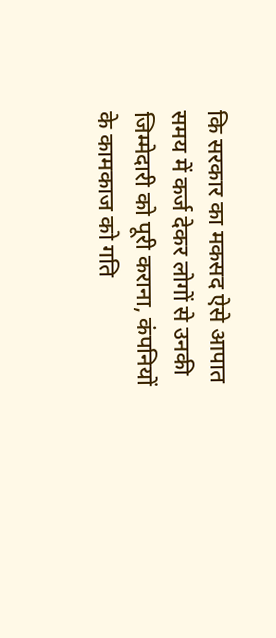कि सरकार का मकसद ऐसे आपात समय में कर्ज देकर लोगों से उनकी जिम्मेदारी को पूरी कराना, कंपनियों के कामकाज को गति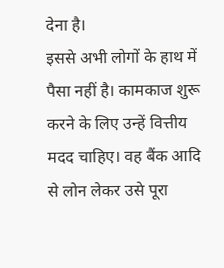देना है।
इससे अभी लोगों के हाथ में पैसा नहीं है। कामकाज शुरू करने के लिए उन्हें वित्तीय मदद चाहिए। वह बैंक आदि से लोन लेकर उसे पूरा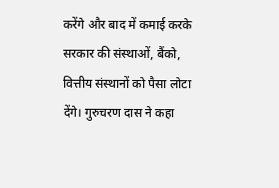करेंगे और बाद में कमाई करके सरकार की संस्थाओं, बैंको, वित्तीय संस्थानों को पैसा लोटा देंगे। गुरुचरण दास ने कहा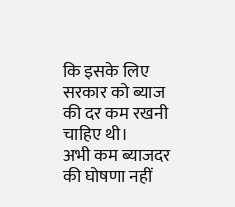कि इसके लिए सरकार को ब्याज की दर कम रखनी चाहिए थी।
अभी कम ब्याजदर की घोषणा नहीं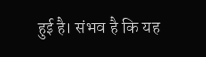हुई है। संभव है कि यह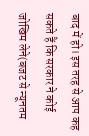बाद में हो। इस तरह से आप कह सकते हैं कि सरकार ने कोई जोखिम लेने(बजट से न्यूनतम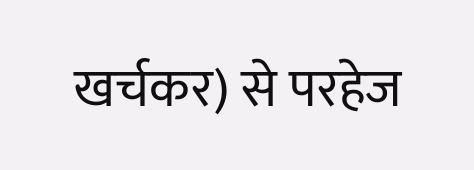खर्चकर) से परहेज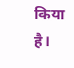किया है।